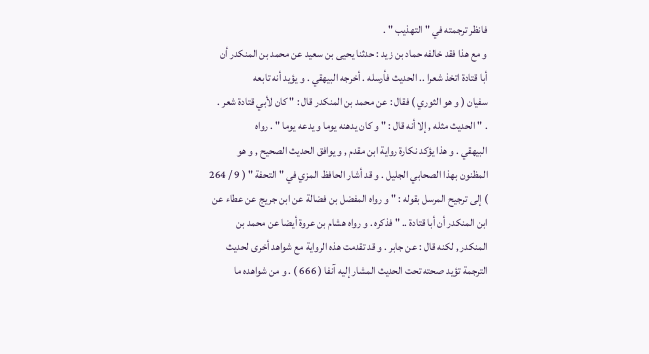فانظر ترجمته في " التهذيب " .
و مع هذا فقد خالفه حماد بن زيد : حدثنا يحيى بن سعيد عن محمد بن المنكدر أن
أبا قتادة اتخذ شعرا .. الحديث فأرسله . أخرجه البيهقي . و يؤيد أنه تابعه
سفيان ( و هو الثوري ) فقال : عن محمد بن المنكدر قال : " كان لأبي قتادة شعر .
. " الحديث مثله , إلا أنه قال : " و كان يدهنه يوما و يدعه يوما " . رواه
البيهقي . و هذا يؤكد نكارة رواية ابن مقدم , و يوافق الحديث الصحيح , و هو
المظنون بهذا الصحابي الجليل . و قد أشار الحافظ المزي في " التحفة " ( 9 / 264
) إلى ترجيح المرسل بقوله : " و رواه المفضل بن فضالة عن ابن جريج عن عطاء عن
ابن المنكدر أن أبا قتادة .. " فذكره . و رواه هشام بن عروة أيضا عن محمد بن
المنكدر , لكنه قال : عن جابر . و قد تقدمت هذه الرواية مع شواهد أخرى لحديث
الترجمة تؤيد صحته تحت الحديث المشار إليه آنفا ( 666 ) . و من شواهده ما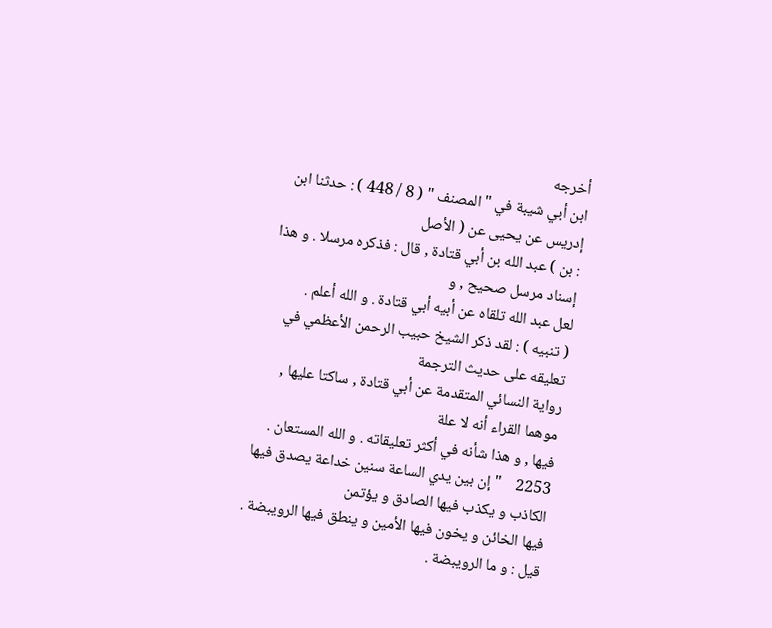أخرجه
ابن أبي شيبة في " المصنف " ( 8 / 448 ) : حدثنا ابن إدريس عن يحيى عن ( الأصل
: بن ) عبد الله بن أبي قتادة , قال : فذكره مرسلا . و هذا إسناد مرسل صحيح , و
لعل عبد الله تلقاه عن أبيه أبي قتادة . و الله أعلم .
( تنبيه ) : لقد ذكر الشيخ حبيب الرحمن الأعظمي في تعليقه على حديث الترجمة
رواية النسائي المتقدمة عن أبي قتادة , ساكتا عليها , موهما القراء أنه لا علة
فيها , و هذا شأنه في أكثر تعليقاته . و الله المستعان .
2253    " إن بين يدي الساعة سنين خداعة يصدق فيها الكاذب و يكذب فيها الصادق و يؤتمن
فيها الخائن و يخون فيها الأمين و ينطق فيها الرويبضة . قيل : و ما الرويبضة .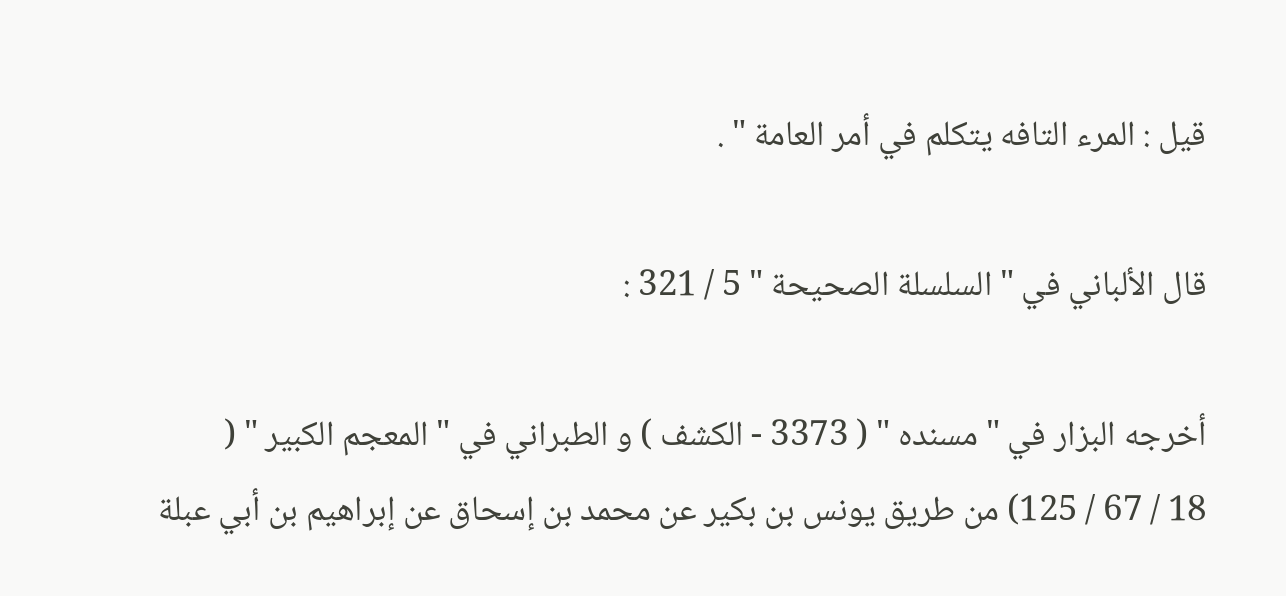قيل : المرء التافه يتكلم في أمر العامة " .

قال الألباني في " السلسلة الصحيحة " 5 / 321 :

أخرجه البزار في " مسنده " ( 3373 - الكشف ) و الطبراني في " المعجم الكبير " (
18 / 67 / 125) من طريق يونس بن بكير عن محمد بن إسحاق عن إبراهيم بن أبي عبلة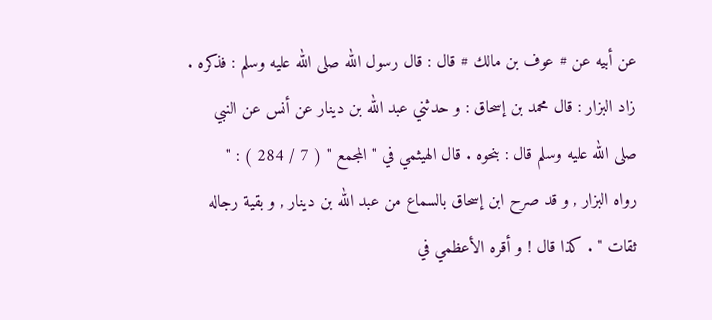عن أبيه عن # عوف بن مالك # قال : قال رسول الله صلى الله عليه وسلم : فذكره .
زاد البزار : قال محمد بن إسحاق : و حدثني عبد الله بن دينار عن أنس عن النبي
صلى الله عليه وسلم قال : بنحوه . قال الهيثمي في " المجمع " ( 7 / 284 ) : "
رواه البزار , و قد صرح ابن إسحاق بالسماع من عبد الله بن دينار , و بقية رجاله
ثقات " . كذا قال ! و أقره الأعظمي في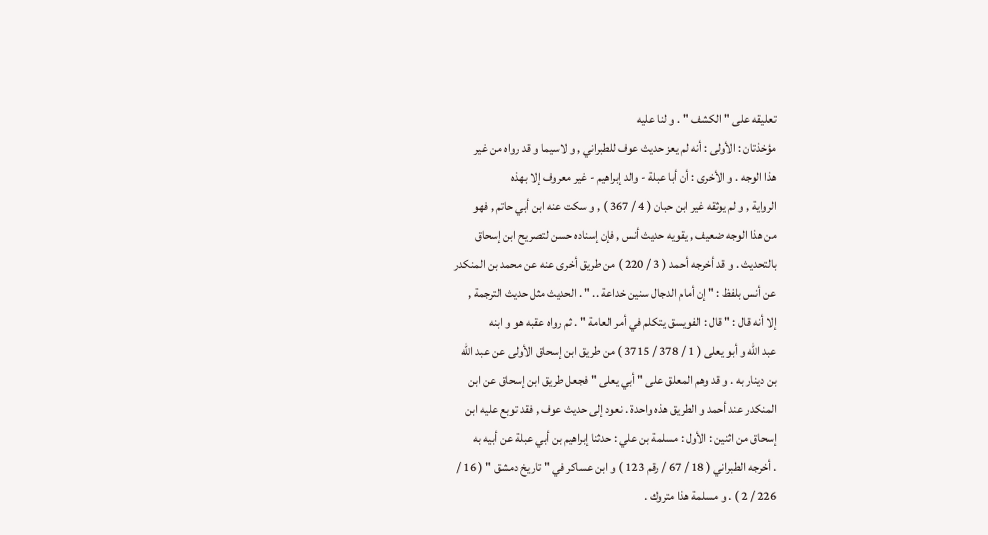تعليقه على " الكشف " . و لنا عليه
مؤخذتان : الأولى : أنه لم يعز حديث عوف للطبراني , و لاسيما و قد رواه من غير
هذا الوجه . و الأخرى : أن أبا عبلة - والد إبراهيم - غير معروف إلا بهذه
الرواية , و لم يوثقه غير ابن حبان ( 4 / 367 ) , و سكت عنه ابن أبي حاتم , فهو
من هذا الوجه ضعيف , يقويه حديث أنس , فإن إسناده حسن لتصريح ابن إسحاق
بالتحديث . و قد أخرجه أحمد ( 3 / 220 ) من طريق أخرى عنه عن محمد بن المنكدر
عن أنس بلفظ : " إن أمام الدجال سنين خداعة .. " . الحديث مثل حديث الترجمة ,
إلا أنه قال : " قال : الفويسق يتكلم في أمر العامة " . ثم رواه عقبه هو و ابنه
عبد الله و أبو يعلى ( 1 / 378 / 3715 ) من طريق ابن إسحاق الأولى عن عبد الله
بن دينار به . و قد وهم المعلق على " أبي يعلى " فجعل طريق ابن إسحاق عن ابن
المنكدر عند أحمد و الطريق هذه واحدة . نعود إلى حديث عوف , فقد توبع عليه ابن
إسحاق من اثنين : الأول : مسلمة بن علي : حدثنا إبراهيم بن أبي عبلة عن أبيه به
. أخرجه الطبراني ( 18 / 67 / رقم 123 ) و ابن عساكر في " تاريخ دمشق " ( 16 /
226 / 2 ) . و مسلمة هذا متروك .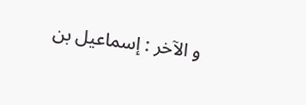و الآخر : إسماعيل بن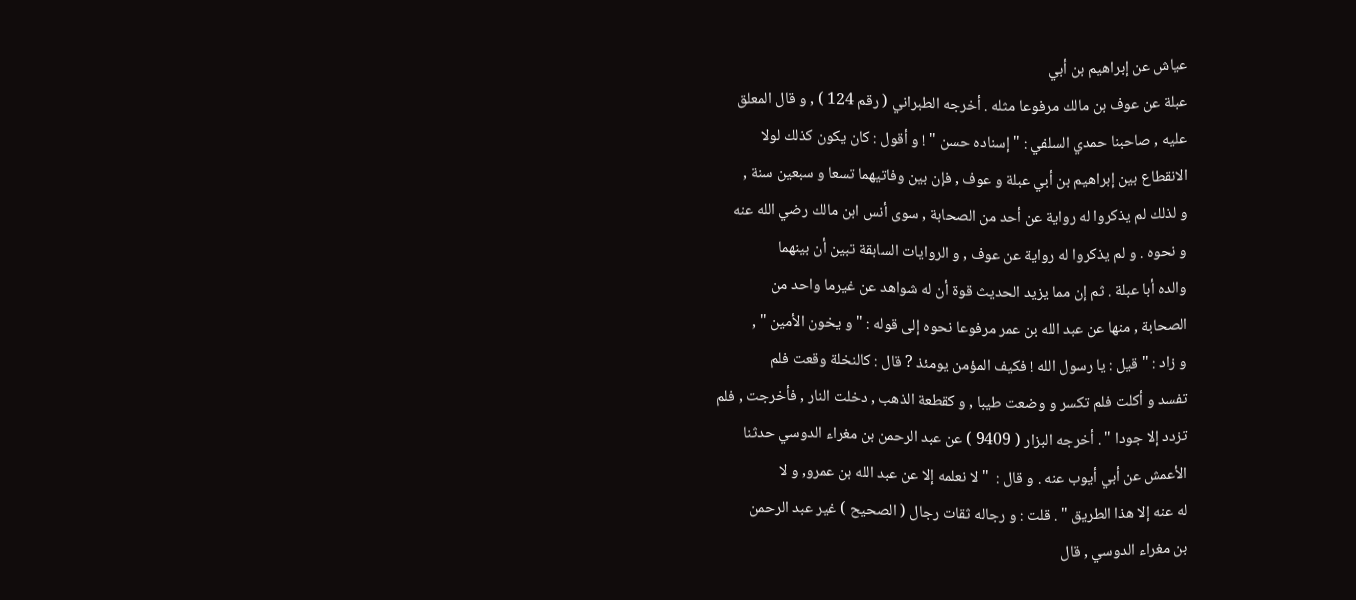عياش عن إبراهيم بن أبي
عبلة عن عوف بن مالك مرفوعا مثله . أخرجه الطبراني ( رقم 124 ) , و قال المعلق
عليه , صاحبنا حمدي السلفي : " إسناده حسن " ! و أقول : كان يكون كذلك لولا
الانقطاع بين إبراهيم بن أبي عبلة و عوف , فإن بين وفاتيهما تسعا و سبعين سنة ,
و لذلك لم يذكروا له رواية عن أحد من الصحابة , سوى أنس ابن مالك رضي الله عنه
و نحوه . و لم يذكروا له رواية عن عوف , و الروايات السابقة تبين أن بينهما
والده أبا عبلة . ثم إن مما يزيد الحديث قوة أن له شواهد عن غيرما واحد من
الصحابة , منها عن عبد الله بن عمر مرفوعا نحوه إلى قوله : " و يخون الأمين " ,
و زاد : " قيل : يا رسول الله ! فكيف المؤمن يومئذ ? قال : كالنخلة وقعت فلم
تفسد و أكلت فلم تكسر و وضعت طيبا , و كقطعة الذهب , دخلت النار , فأخرجت , فلم
تزدد إلا جودا " . أخرجه البزار ( 9409 ) عن عبد الرحمن بن مغراء الدوسي حدثنا
الأعمش عن أبي أيوب عنه . و قال :  " لا نعلمه إلا عن عبد الله بن عمرو, و لا
له عنه إلا هذا الطريق " . قلت : و رجاله ثقات رجال ( الصحيح ) غير عبد الرحمن
بن مغراء الدوسي , قال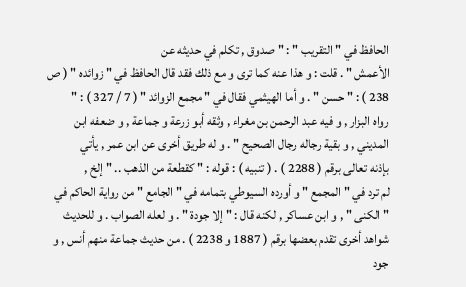الحافظ في " التقريب " : " صدوق , تكلم في حديثه عن
الأعمش " . قلت : و هذا عنه كما ترى و مع ذلك فقد قال الحافظ في " زوائده " ( ص
238 ) : " حسن " . و أما الهيثمي فقال في " مجمع الزوائد " ( 7 / 327 ) : "
رواه البزار , و فيه عبد الرحمن بن مغراء , وثقه أبو زرعة و جماعة , و ضعفه ابن
المديني , و بقية رجاله رجال الصحيح " . و له طريق أخرى عن ابن عمر , يأتي
بإذنه تعالى برقم ( 2288 ) . ( تنبيه ) : قوله : " كقطعة من الذهب .. " إلخ ,
لم ترد في " المجمع " و أورده السيوطي بتمامه في " الجامع " من رواية الحاكم في
" الكنى " , و ابن عساكر , لكنه قال : " إلا جودة " . و لعله الصواب . و للحديث
شواهد أخرى تقدم بعضها برقم ( 1887 و 2238 ) . من حديث جماعة منهم أنس , و جود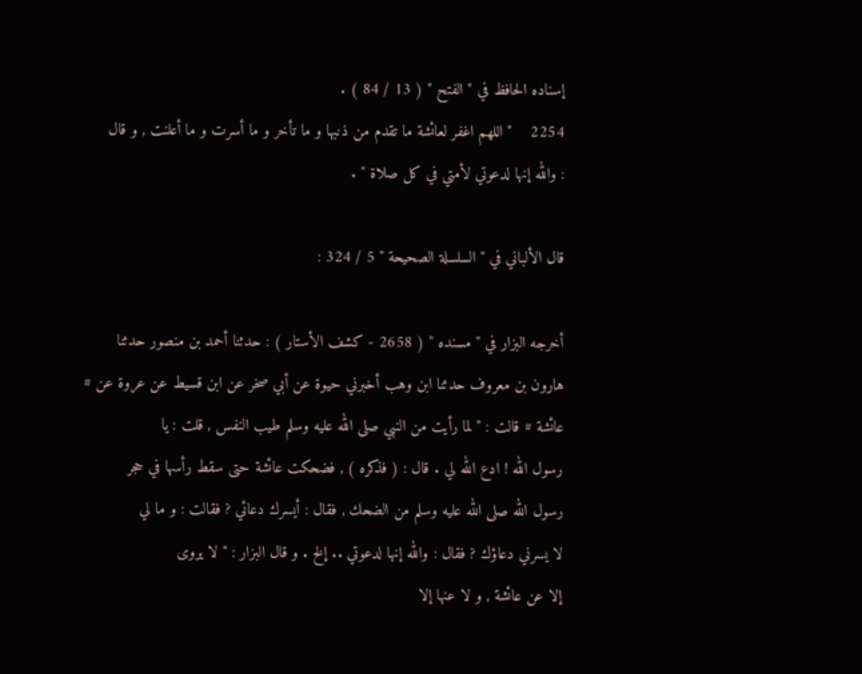إسناده الحافظ في " الفتح " ( 13 / 84 ) .
2254    " اللهم اغفر لعائشة ما تقدم من ذنبها و ما تأخر و ما أسرت و ما أعلنت , و قال
: والله إنها لدعوتي لأمتي في كل صلاة " .

قال الألباني في " السلسلة الصحيحة " 5 / 324 :

أخرجه البزار في " مسنده " ( 2658 - كشف الأستار ) : حدثنا أحمد بن منصور حدثنا
هارون بن معروف حدثنا ابن وهب أخبرني حيوة عن أبي صخر عن ابن قسيط عن عروة عن #
عائشة # قالت : " لما رأيت من النبي صلى الله عليه وسلم طيب النفس , قلت : يا
رسول الله ! ادع الله لي . قال : ( فذكره ) , فضحكت عائشة حتى سقط رأسها في حجر
رسول الله صلى الله عليه وسلم من الضحك , فقال : أيسرك دعائي ? فقالت : و ما لي
لا يسرني دعاؤك ? فقال : والله إنها لدعوتي .. إلخ . و قال البزار : " لا يروى
إلا عن عائشة , و لا عنها إلا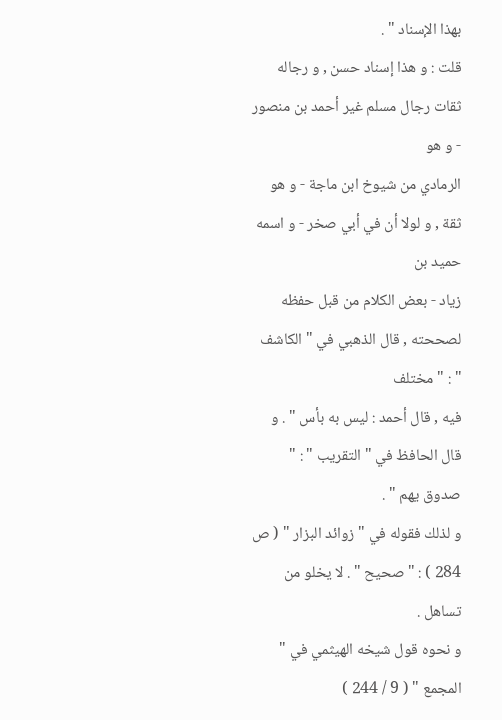بهذا الإسناد " .
قلت : و هذا إسناد حسن , و رجاله ثقات رجال مسلم غير أحمد بن منصور - و هو
الرمادي من شيوخ ابن ماجة - و هو ثقة , و لولا أن في أبي صخر - و اسمه حميد بن
زياد - بعض الكلام من قبل حفظه لصححته , قال الذهبي في " الكاشف " : " مختلف
فيه , قال أحمد : ليس به بأس " . و قال الحافظ في " التقريب " : " صدوق يهم " .
و لذلك فقوله في " زوائد البزار " ( ص 284 ) : " صحيح " . لا يخلو من تساهل .
و نحوه قول شيخه الهيثمي في " المجمع " ( 9 / 244 )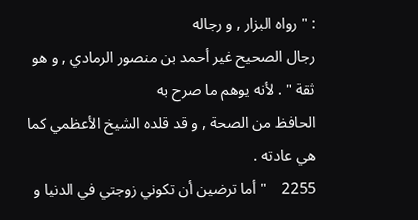: " رواه البزار , و رجاله
رجال الصحيح غير أحمد بن منصور الرمادي , و هو ثقة " . لأنه يوهم ما صرح به
الحافظ من الصحة , و قد قلده الشيخ الأعظمي كما هي عادته .
2255    " أما ترضين أن تكوني زوجتي في الدنيا و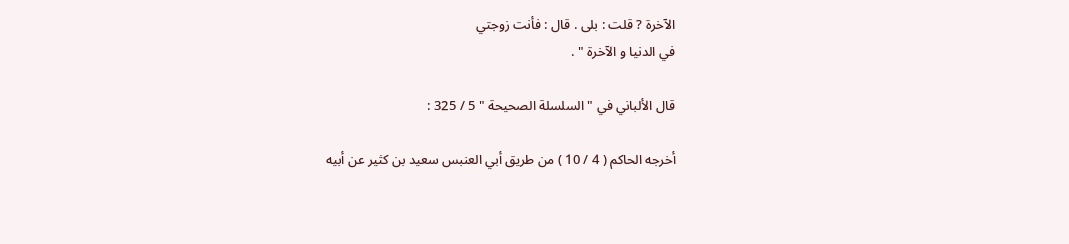الآخرة ? قلت : بلى . قال : فأنت زوجتي
في الدنيا و الآخرة " .

قال الألباني في " السلسلة الصحيحة " 5 / 325 :

أخرجه الحاكم ( 4 / 10 ) من طريق أبي العنبس سعيد بن كثير عن أبيه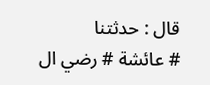قال : حدثتنا
# عائشة # رضي ال